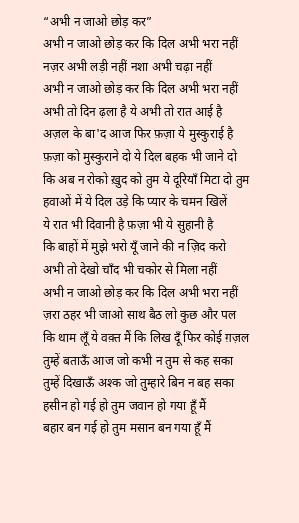“अभी न जाओ छोड़ कर”
अभी न जाओ छोड़ कर कि दिल अभी भरा नहीं
नज़र अभी लड़ी नहीं नशा अभी चढ़ा नहीं
अभी न जाओ छोड़ कर कि दिल अभी भरा नहीं
अभी तो दिन ढ़ला है ये अभी तो रात आई है
अज़ल के बा'द आज फिर फ़ज़ा ये मुस्कुराई है
फ़ज़ा को मुस्कुराने दो ये दिल बहक भी जाने दो
कि अब न रोको ख़ुद को तुम ये दूरियाँ मिटा दो तुम
हवाओं में ये दिल उड़े कि प्यार के चमन खिलें
ये रात भी दिवानी है फ़ज़ा भी ये सुहानी है
कि बाहों में मुझे भरो यूँ जाने की न ज़िद करो
अभी तो देखो चाँद भी चकोर से मिला नहीं
अभी न जाओ छोड़ कर कि दिल अभी भरा नहीं
ज़रा ठहर भी जाओ साथ बैठ लो कुछ और पल
कि थाम लूँ ये वक़्त मैं कि लिख दूँ फिर कोई ग़ज़ल
तुम्हें बताऊँ आज जो कभी न तुम से कह सका
तुम्हें दिखाऊँ अश्क जो तुम्हारे बिन न बह सका
हसीन हो गई हो तुम जवान हो गया हूँ मैं
बहार बन गई हो तुम मसान बन गया हूँ मैं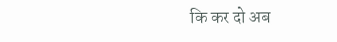कि कर दो अब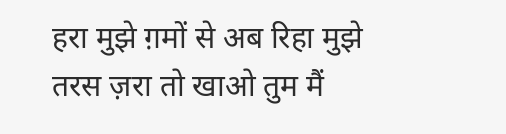हरा मुझे ग़मों से अब रिहा मुझे
तरस ज़रा तो खाओ तुम मैं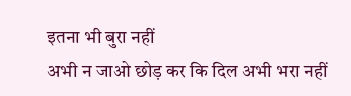इतना भी बुरा नहीं
अभी न जाओ छोड़ कर कि दिल अभी भरा नहीं